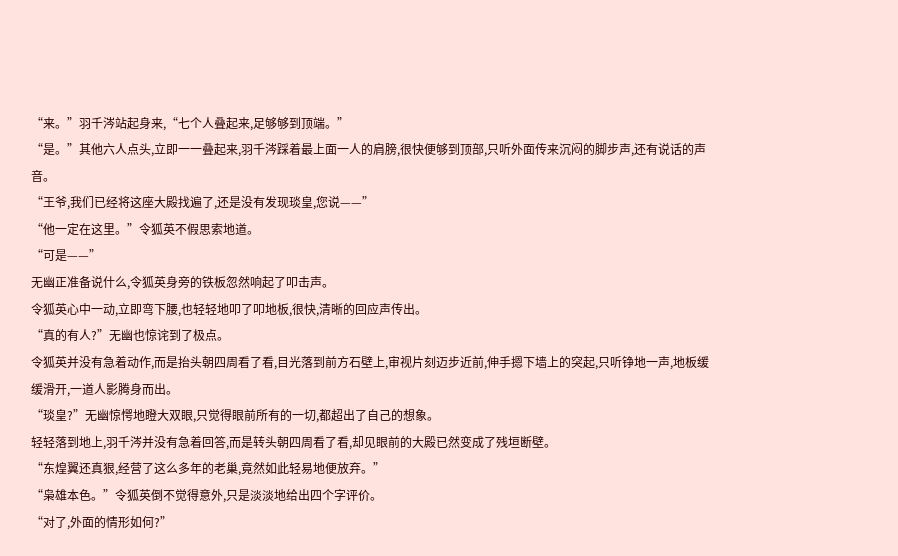“来。”羽千涔站起身来,“七个人叠起来,足够够到顶端。”
“是。”其他六人点头,立即一一叠起来,羽千涔踩着最上面一人的肩膀,很快便够到顶部,只听外面传来沉闷的脚步声,还有说话的声音。
“王爷,我们已经将这座大殿找遍了,还是没有发现琰皇,您说——”
“他一定在这里。”令狐英不假思索地道。
“可是——”
无幽正准备说什么,令狐英身旁的铁板忽然响起了叩击声。
令狐英心中一动,立即弯下腰,也轻轻地叩了叩地板,很快,清晰的回应声传出。
“真的有人?”无幽也惊诧到了极点。
令狐英并没有急着动作,而是抬头朝四周看了看,目光落到前方石壁上,审视片刻迈步近前,伸手摁下墙上的突起,只听铮地一声,地板缓缓滑开,一道人影腾身而出。
“琰皇?”无幽惊愕地瞪大双眼,只觉得眼前所有的一切,都超出了自己的想象。
轻轻落到地上,羽千涔并没有急着回答,而是转头朝四周看了看,却见眼前的大殿已然变成了残垣断壁。
“东煌翼还真狠,经营了这么多年的老巢,竟然如此轻易地便放弃。”
“枭雄本色。”令狐英倒不觉得意外,只是淡淡地给出四个字评价。
“对了,外面的情形如何?”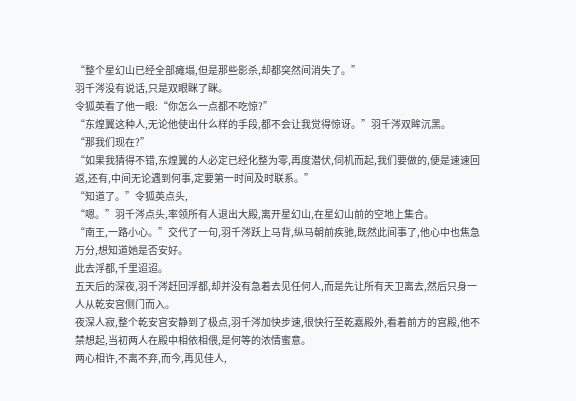“整个星幻山已经全部瘫塌,但是那些影杀,却都突然间消失了。”
羽千涔没有说话,只是双眼眯了眯。
令狐英看了他一眼:“你怎么一点都不吃惊?”
“东煌翼这种人,无论他使出什么样的手段,都不会让我觉得惊讶。”羽千涔双眸沉黑。
“那我们现在?”
“如果我猜得不错,东煌翼的人必定已经化整为零,再度潜伏,伺机而起,我们要做的,便是速速回返,还有,中间无论遇到何事,定要第一时间及时联系。”
“知道了。”令狐英点头,
“嗯。”羽千涔点头,率领所有人退出大殿,离开星幻山,在星幻山前的空地上集合。
“南王,一路小心。”交代了一句,羽千涔跃上马背,纵马朝前疾驰,既然此间事了,他心中也焦急万分,想知道她是否安好。
此去浮都,千里迢迢。
五天后的深夜,羽千涔赶回浮都,却并没有急着去见任何人,而是先让所有天卫离去,然后只身一人从乾安宫侧门而入。
夜深人寂,整个乾安宫安静到了极点,羽千涔加快步速,很快行至乾嘉殿外,看着前方的宫殿,他不禁想起,当初两人在殿中相依相偎,是何等的浓情蜜意。
两心相许,不离不弃,而今,再见佳人,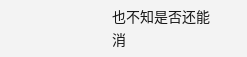也不知是否还能消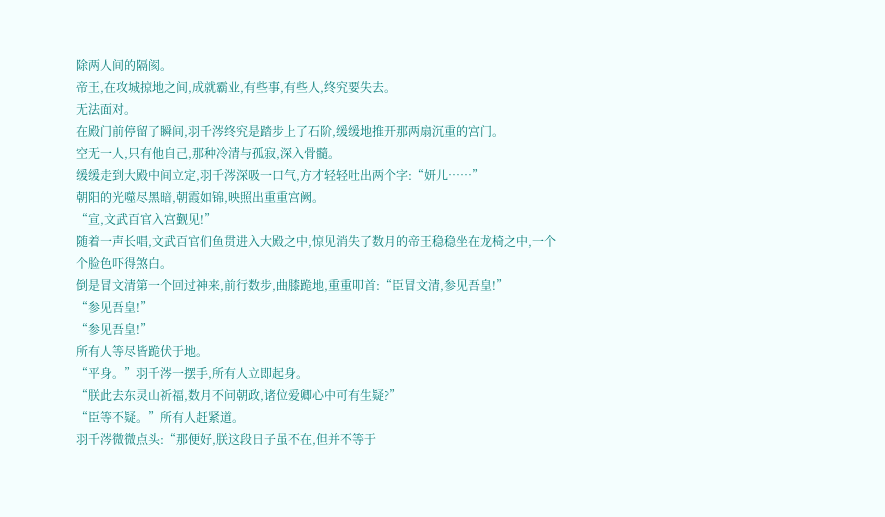除两人间的隔阂。
帝王,在攻城掠地之间,成就霸业,有些事,有些人,终究要失去。
无法面对。
在殿门前停留了瞬间,羽千涔终究是踏步上了石阶,缓缓地推开那两扇沉重的宫门。
空无一人,只有他自己,那种冷清与孤寂,深入骨髓。
缓缓走到大殿中间立定,羽千涔深吸一口气,方才轻轻吐出两个字:“妍儿……”
朝阳的光噬尽黑暗,朝霞如锦,映照出重重宫阙。
“宣,文武百官入宫觐见!”
随着一声长唱,文武百官们鱼贯进入大殿之中,惊见消失了数月的帝王稳稳坐在龙椅之中,一个个脸色吓得煞白。
倒是冒文清第一个回过神来,前行数步,曲膝跪地,重重叩首:“臣冒文清,参见吾皇!”
“参见吾皇!”
“参见吾皇!”
所有人等尽皆跪伏于地。
“平身。”羽千涔一摆手,所有人立即起身。
“朕此去东灵山祈福,数月不问朝政,诸位爱卿心中可有生疑?”
“臣等不疑。”所有人赶紧道。
羽千涔微微点头:“那便好,朕这段日子虽不在,但并不等于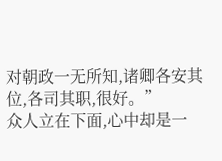对朝政一无所知,诸卿各安其位,各司其职,很好。”
众人立在下面,心中却是一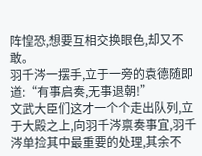阵惶恐,想要互相交换眼色,却又不敢。
羽千涔一摆手,立于一旁的袁德随即道:“有事启奏,无事退朝!”
文武大臣们这才一个个走出队列,立于大殿之上,向羽千涔禀奏事宜,羽千涔单捡其中最重要的处理,其余不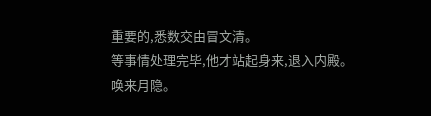重要的,悉数交由冒文清。
等事情处理完毕,他才站起身来,退入内殿。
唤来月隐。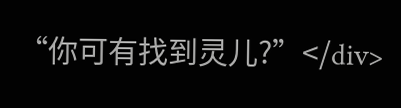“你可有找到灵儿?”</div>